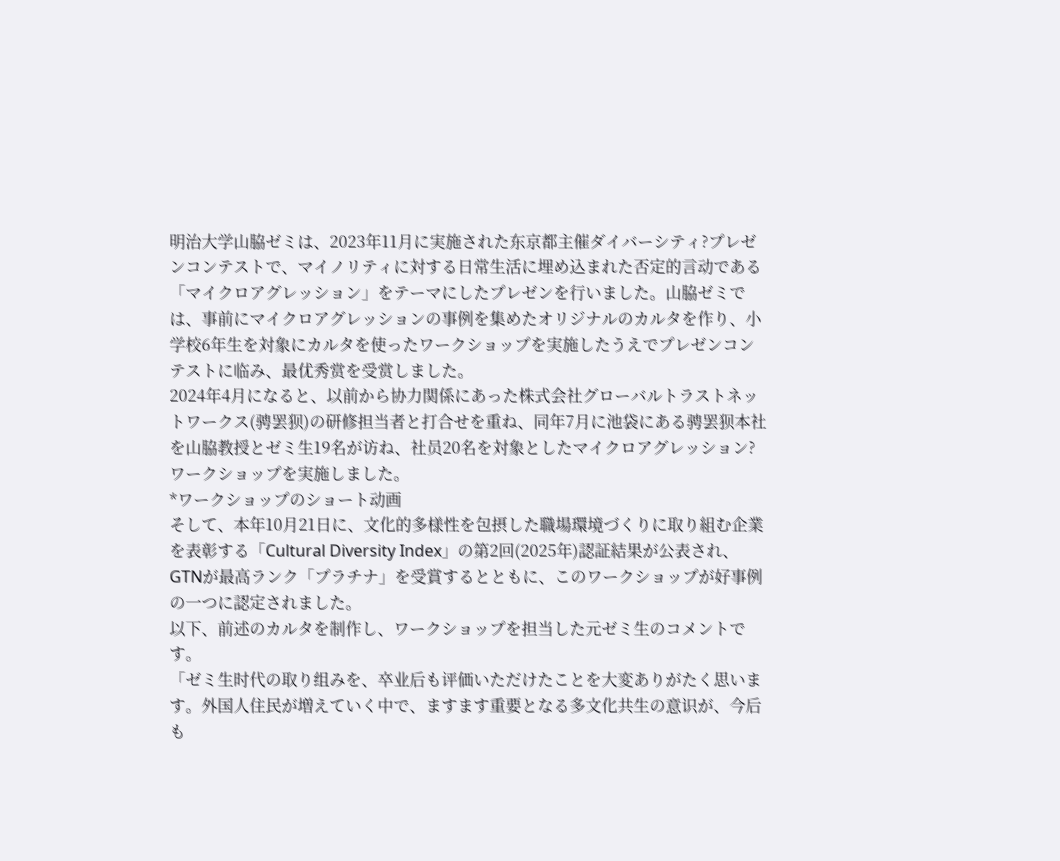明治大学山脇ゼミは、2023年11月に実施された东京都主催ダイバーシティ?プレゼンコンテストで、マイノリティに対する日常生活に埋め込まれた否定的言动である「マイクロアグレッション」をテーマにしたプレゼンを行いました。山脇ゼミでは、事前にマイクロアグレッションの事例を集めたオリジナルのカルタを作り、小学校6年生を対象にカルタを使ったワークショップを実施したうえでプレゼンコンテストに临み、最优秀赏を受赏しました。
2024年4月になると、以前から协力関係にあった株式会社グローバルトラストネットワークス(骋罢狈)の研修担当者と打合せを重ね、同年7月に池袋にある骋罢狈本社を山脇教授とゼミ生19名が访ね、社员20名を対象としたマイクロアグレッション?ワークショップを実施しました。
*ワークショップのショート动画
そして、本年10月21日に、文化的多様性を包摂した職場環境づくりに取り組む企業を表彰する「Cultural Diversity Index」の第2回(2025年)認証結果が公表され、GTNが最高ランク「プラチナ」を受賞するとともに、このワークショップが好事例の一つに認定されました。
以下、前述のカルタを制作し、ワークショップを担当した元ゼミ生のコメントです。
「ゼミ生时代の取り组みを、卒业后も评価いただけたことを大変ありがたく思います。外国人住民が増えていく中で、ますます重要となる多文化共生の意识が、今后も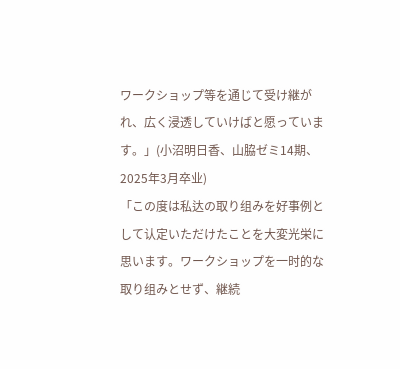ワークショップ等を通じて受け継がれ、広く浸透していけばと愿っています。」(小沼明日香、山脇ゼミ14期、2025年3月卒业)
「この度は私达の取り组みを好事例として认定いただけたことを大変光栄に思います。ワークショップを一时的な取り组みとせず、継続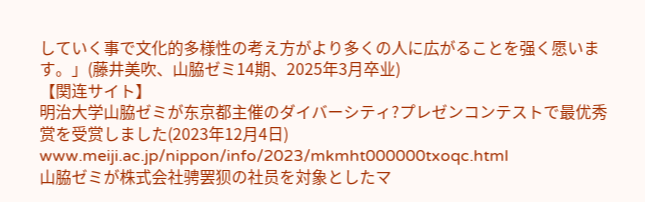していく事で文化的多様性の考え方がより多くの人に広がることを强く愿います。」(藤井美吹、山脇ゼミ14期、2025年3月卒业)
【関连サイト】
明治大学山脇ゼミが东京都主催のダイバーシティ?プレゼンコンテストで最优秀赏を受赏しました(2023年12月4日)
www.meiji.ac.jp/nippon/info/2023/mkmht000000txoqc.html
山脇ゼミが株式会社骋罢狈の社员を対象としたマ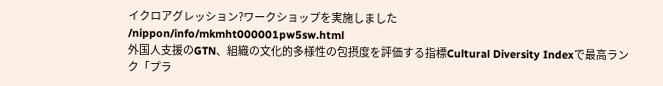イクロアグレッション?ワークショップを実施しました
/nippon/info/mkmht000001pw5sw.html
外国人支援のGTN、組織の文化的多様性の包摂度を評価する指標Cultural Diversity Indexで最高ランク「プラ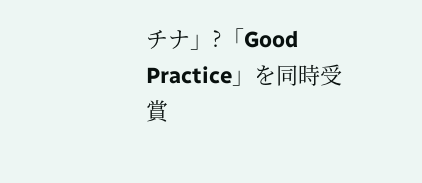チナ」?「Good Practice」を同時受賞